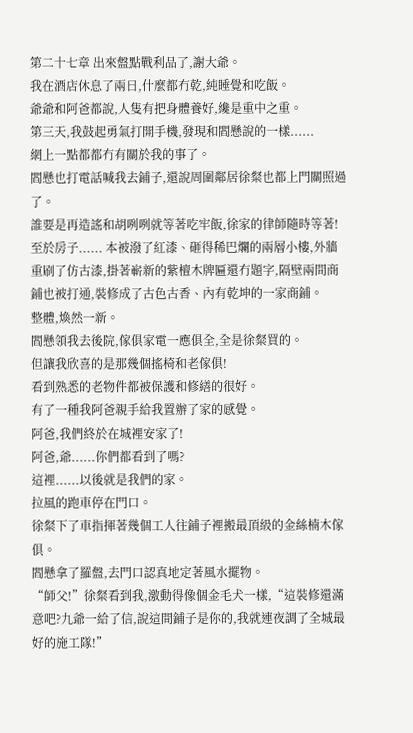第二十七章 出來盤點戰利品了,謝大爺。
我在酒店休息了兩日,什麼都冇乾,純睡覺和吃飯。
爺爺和阿爸都說,人隻有把身體養好,纔是重中之重。
第三天,我鼓起勇氣打開手機,發現和閻懸說的一樣......
網上一點都都冇有關於我的事了。
閻懸也打電話喊我去鋪子,還說周圍鄰居徐粲也都上門關照過了。
誰要是再造謠和胡咧咧就等著吃牢飯,徐家的律師隨時等著!
至於房子...... 本被潑了紅漆、砸得稀巴爛的兩層小樓,外牆重刷了仿古漆,掛著嶄新的紫檀木牌匾還冇題字,隔壁兩間商鋪也被打通,裝修成了古色古香、內有乾坤的一家商鋪。
整體,煥然一新。
閻懸領我去後院,傢俱家電一應俱全,全是徐粲買的。
但讓我欣喜的是那幾個搖椅和老傢俱!
看到熟悉的老物件都被保護和修繕的很好。
有了一種我阿爸親手給我置辦了家的感覺。
阿爸,我們終於在城裡安家了!
阿爸,爺......你們都看到了嗎?
這裡......以後就是我們的家。
拉風的跑車停在門口。
徐粲下了車指揮著幾個工人往鋪子裡搬最頂級的金絲楠木傢俱。
閻懸拿了羅盤,去門口認真地定著風水擺物。
“師父!”徐粲看到我,激動得像個金毛犬一樣,“這裝修還滿意吧?九爺一給了信,說這間鋪子是你的,我就連夜調了全城最好的施工隊!”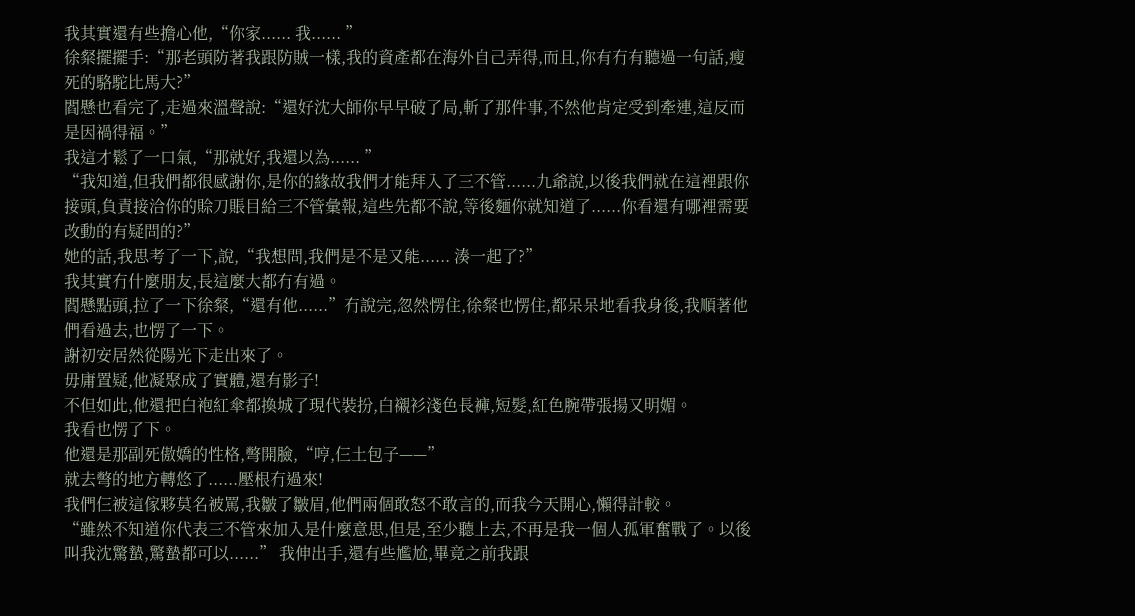我其實還有些擔心他,“你家...... 我...... ”
徐粲擺擺手:“那老頭防著我跟防賊一樣,我的資產都在海外自己弄得,而且,你有冇有聽過一句話,瘦死的駱駝比馬大?”
閻懸也看完了,走過來溫聲說:“還好沈大師你早早破了局,斬了那件事,不然他肯定受到牽連,這反而是因禍得福。”
我這才鬆了一口氣,“那就好,我還以為...... ”
“我知道,但我們都很感謝你,是你的緣故我們才能拜入了三不管......九爺說,以後我們就在這裡跟你接頭,負責接洽你的賒刀賬目給三不管彙報,這些先都不說,等後麵你就知道了......你看還有哪裡需要改動的有疑問的?”
她的話,我思考了一下,說,“我想問,我們是不是又能...... 湊一起了?”
我其實冇什麼朋友,長這麼大都冇有過。
閻懸點頭,拉了一下徐粲,“還有他......”冇說完,忽然愣住,徐粲也愣住,都呆呆地看我身後,我順著他們看過去,也愣了一下。
謝初安居然從陽光下走出來了。
毋庸置疑,他凝聚成了實體,還有影子!
不但如此,他還把白袍紅傘都換城了現代裝扮,白襯衫淺色長褲,短髮,紅色腕帶張揚又明媚。
我看也愣了下。
他還是那副死傲嬌的性格,彆開臉,“哼,仨土包子——”
就去彆的地方轉悠了......壓根冇過來!
我們仨被這傢夥莫名被罵,我皺了皺眉,他們兩個敢怒不敢言的,而我今天開心,懶得計較。
“雖然不知道你代表三不管來加入是什麼意思,但是,至少聽上去,不再是我一個人孤軍奮戰了。以後叫我沈驚蟄,驚蟄都可以......” 我伸出手,還有些尷尬,畢竟之前我跟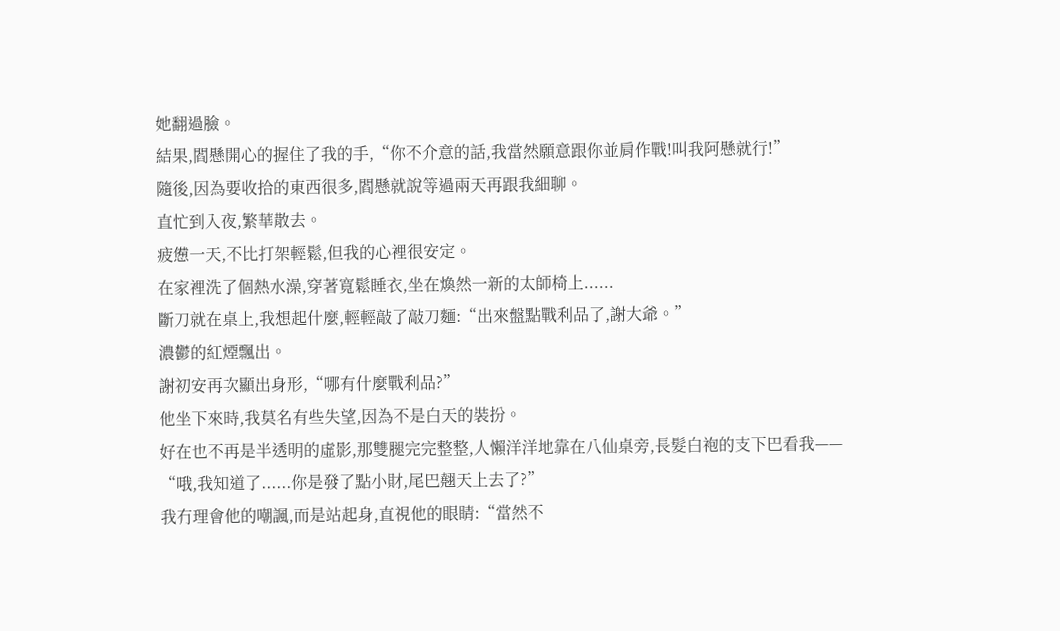她翻過臉。
結果,閻懸開心的握住了我的手,“你不介意的話,我當然願意跟你並肩作戰!叫我阿懸就行!”
隨後,因為要收拾的東西很多,閻懸就說等過兩天再跟我細聊。
直忙到入夜,繁華散去。
疲憊一天,不比打架輕鬆,但我的心裡很安定。
在家裡洗了個熱水澡,穿著寬鬆睡衣,坐在煥然一新的太師椅上......
斷刀就在桌上,我想起什麼,輕輕敲了敲刀麵:“出來盤點戰利品了,謝大爺。”
濃鬱的紅煙飄出。
謝初安再次顯出身形,“哪有什麼戰利品?”
他坐下來時,我莫名有些失望,因為不是白天的裝扮。
好在也不再是半透明的虛影,那雙腿完完整整,人懶洋洋地靠在八仙桌旁,長髮白袍的支下巴看我——
“哦,我知道了......你是發了點小財,尾巴翹天上去了?”
我冇理會他的嘲諷,而是站起身,直視他的眼睛:“當然不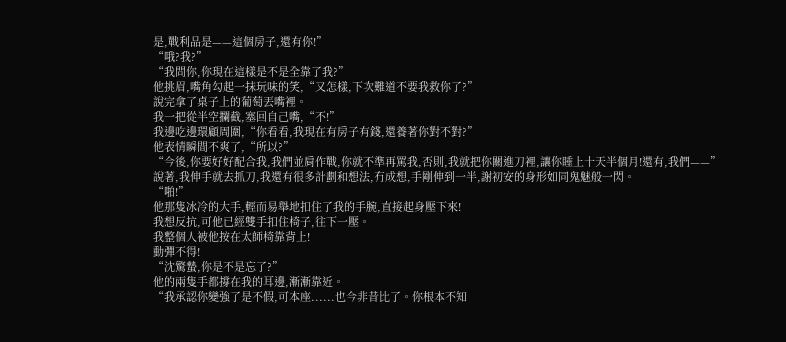是,戰利品是——這個房子,還有你!”
“哦?我?”
“我問你,你現在這樣是不是全靠了我?”
他挑眉,嘴角勾起一抹玩味的笑,“又怎樣,下次難道不要我救你了?”
說完拿了桌子上的葡萄丟嘴裡。
我一把從半空攔截,塞回自己嘴,“不!”
我邊吃邊環顧周圍,“你看看,我現在有房子有錢,還養著你對不對?”
他表情瞬間不爽了,“所以?”
“今後,你要好好配合我,我們並肩作戰,你就不準再罵我,否則,我就把你關進刀裡,讓你睡上十天半個月!還有,我們——”
說著,我伸手就去抓刀,我還有很多計劃和想法,冇成想,手剛伸到一半,謝初安的身形如同鬼魅般一閃。
“啪!”
他那隻冰冷的大手,輕而易舉地扣住了我的手腕,直接起身壓下來!
我想反抗,可他已經雙手扣住椅子,往下一壓。
我整個人被他按在太師椅靠背上!
動彈不得!
“沈驚蟄,你是不是忘了?”
他的兩隻手都撐在我的耳邊,漸漸靠近。
“我承認你變強了是不假,可本座......也今非昔比了。你根本不知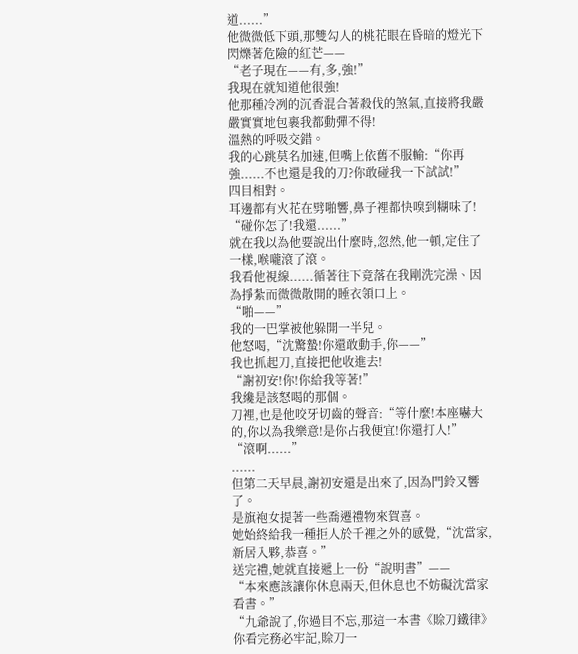道......”
他微微低下頭,那雙勾人的桃花眼在昏暗的燈光下閃爍著危險的紅芒——
“老子現在——有,多,強!”
我現在就知道他很強!
他那種冷冽的沉香混合著殺伐的煞氣,直接將我嚴嚴實實地包裹我都動彈不得!
溫熱的呼吸交錯。
我的心跳莫名加速,但嘴上依舊不服輸:“你再強......不也還是我的刀?你敢碰我一下試試!”
四目相對。
耳邊都有火花在劈啪響,鼻子裡都快嗅到糊味了!
“碰你怎了!我還......”
就在我以為他要說出什麼時,忽然,他一頓,定住了一樣,喉嚨滾了滾。
我看他視線......循著往下竟落在我剛洗完澡、因為掙紮而微微散開的睡衣領口上。
“啪——”
我的一巴掌被他躲開一半兒。
他怒喝,“沈驚蟄!你還敢動手,你——”
我也抓起刀,直接把他收進去!
“謝初安!你!你給我等著!”
我纔是該怒喝的那個。
刀裡,也是他咬牙切齒的聲音:“等什麼!本座嚇大的,你以為我樂意!是你占我便宜!你還打人!”
“滾啊......”
......
但第二天早晨,謝初安還是出來了,因為門鈴又響了。
是旗袍女提著一些喬遷禮物來賀喜。
她始終給我一種拒人於千裡之外的感覺,“沈當家,新居入夥,恭喜。”
送完禮,她就直接遞上一份“說明書”——
“本來應該讓你休息兩天,但休息也不妨礙沈當家看書。”
“九爺說了,你過目不忘,那這一本書《賒刀鐵律》你看完務必牢記,賒刀一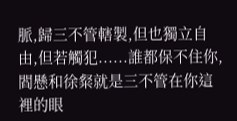脈,歸三不管轄製,但也獨立自由,但若觸犯......誰都保不住你,閻懸和徐粲就是三不管在你這裡的眼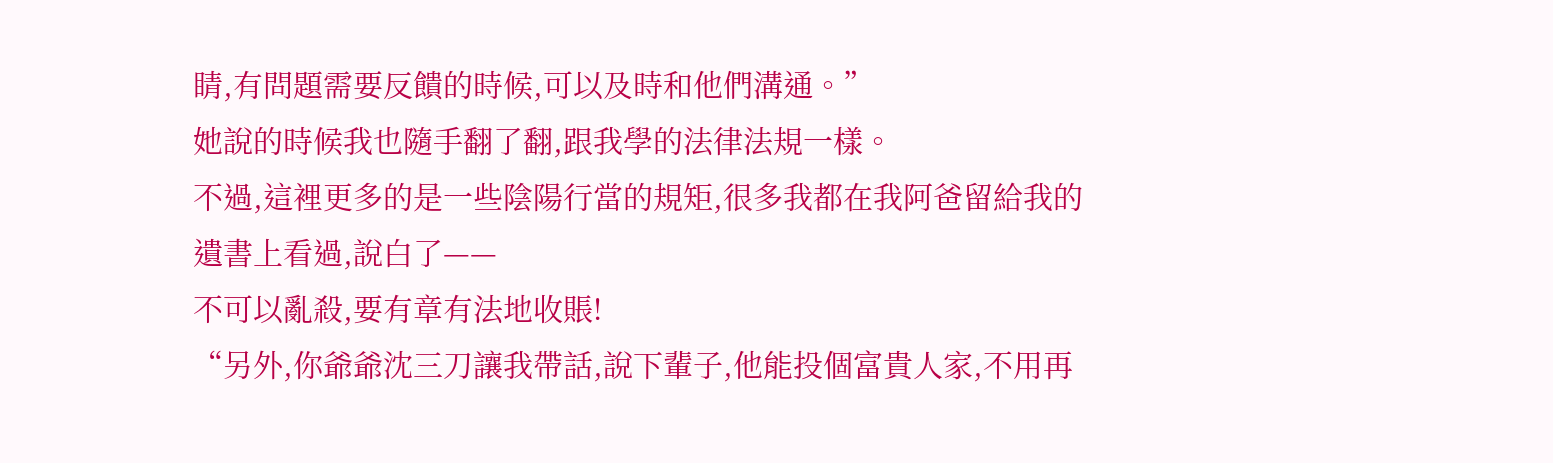睛,有問題需要反饋的時候,可以及時和他們溝通。”
她說的時候我也隨手翻了翻,跟我學的法律法規一樣。
不過,這裡更多的是一些陰陽行當的規矩,很多我都在我阿爸留給我的遺書上看過,說白了——
不可以亂殺,要有章有法地收賬!
“另外,你爺爺沈三刀讓我帶話,說下輩子,他能投個富貴人家,不用再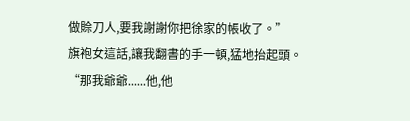做賒刀人,要我謝謝你把徐家的帳收了。”
旗袍女這話,讓我翻書的手一頓,猛地抬起頭。
“那我爺爺......他,他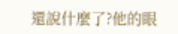還說什麼了?他的眼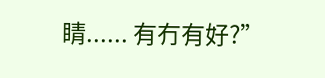睛...... 有冇有好?”